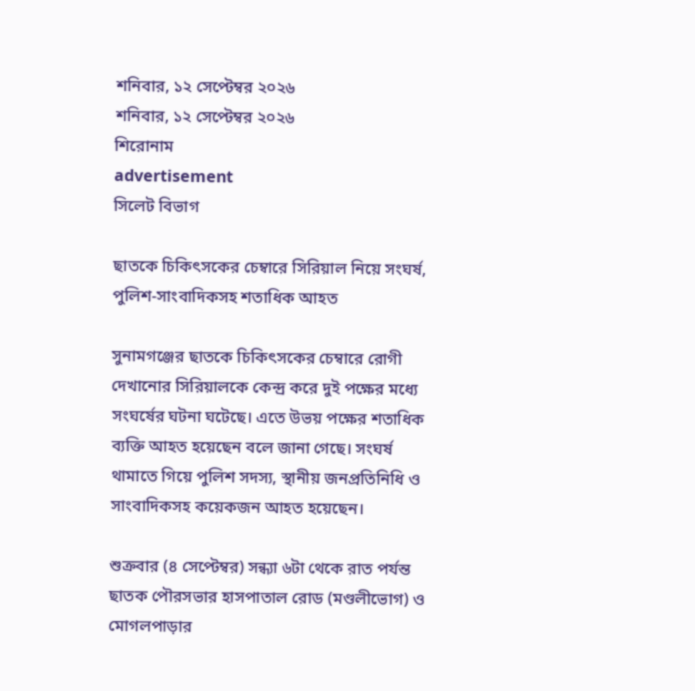শনিবার, ১২ সেপ্টেম্বর ২০২৬
শনিবার, ১২ সেপ্টেম্বর ২০২৬
শিরোনাম
advertisement
সিলেট বিভাগ

ছাতকে চিকিৎসকের চেম্বারে সিরিয়াল নিয়ে সংঘর্ষ, পুলিশ-সাংবাদিকসহ শতাধিক আহত

সুনামগঞ্জের ছাতকে চিকিৎসকের চেম্বারে রোগী দেখানোর সিরিয়ালকে কেন্দ্র করে দুই পক্ষের মধ্যে সংঘর্ষের ঘটনা ঘটেছে। এতে উভয় পক্ষের শতাধিক ব্যক্তি আহত হয়েছেন বলে জানা গেছে। সংঘর্ষ থামাতে গিয়ে পুলিশ সদস্য, স্থানীয় জনপ্রতিনিধি ও সাংবাদিকসহ কয়েকজন আহত হয়েছেন।

শুক্রবার (৪ সেপ্টেম্বর) সন্ধ্যা ৬টা থেকে রাত পর্যন্ত ছাতক পৌরসভার হাসপাতাল রোড (মণ্ডলীভোগ) ও মোগলপাড়ার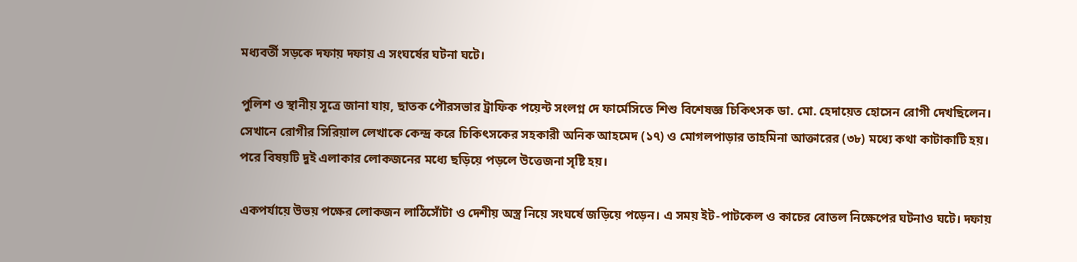মধ্যবর্তী সড়কে দফায় দফায় এ সংঘর্ষের ঘটনা ঘটে।

পুলিশ ও স্থানীয় সূত্রে জানা যায়, ছাতক পৌরসভার ট্রাফিক পয়েন্ট সংলগ্ন দে ফার্মেসিতে শিশু বিশেষজ্ঞ চিকিৎসক ডা. মো. হেদায়েত হোসেন রোগী দেখছিলেন। সেখানে রোগীর সিরিয়াল লেখাকে কেন্দ্র করে চিকিৎসকের সহকারী অনিক আহমেদ (১৭) ও মোগলপাড়ার তাহমিনা আক্তারের (৩৮) মধ্যে কথা কাটাকাটি হয়। পরে বিষয়টি দুই এলাকার লোকজনের মধ্যে ছড়িয়ে পড়লে উত্তেজনা সৃষ্টি হয়।

একপর্যায়ে উভয় পক্ষের লোকজন লাঠিসোঁটা ও দেশীয় অস্ত্র নিয়ে সংঘর্ষে জড়িয়ে পড়েন। এ সময় ইট-পাটকেল ও কাচের বোতল নিক্ষেপের ঘটনাও ঘটে। দফায়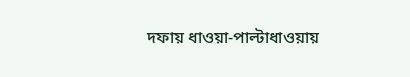দফায় ধাওয়া-পাল্টাধাওয়ায়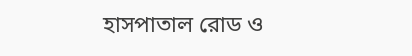হাসপাতাল রোড ও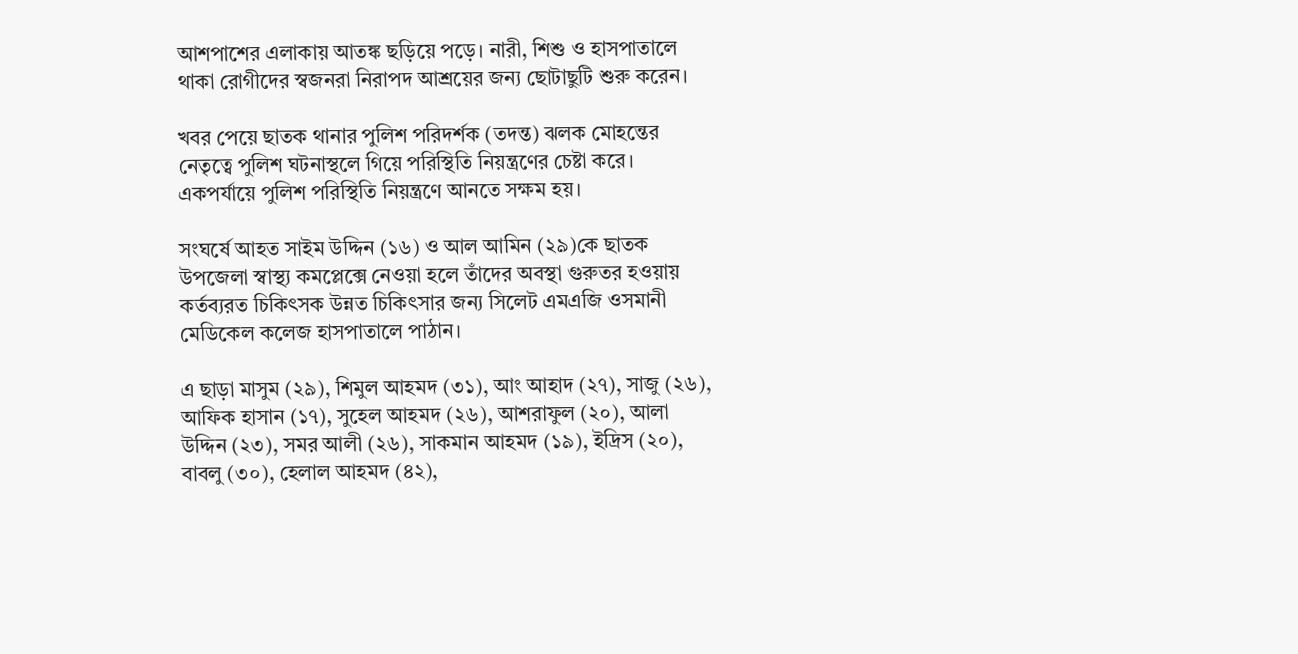আশপাশের এলাকায় আতঙ্ক ছড়িয়ে পড়ে। নারী, শিশু ও হাসপাতালে থাকা রোগীদের স্বজনরা নিরাপদ আশ্রয়ের জন্য ছোটাছুটি শুরু করেন।

খবর পেয়ে ছাতক থানার পুলিশ পরিদর্শক (তদন্ত) ঝলক মোহন্তের নেতৃত্বে পুলিশ ঘটনাস্থলে গিয়ে পরিস্থিতি নিয়ন্ত্রণের চেষ্টা করে। একপর্যায়ে পুলিশ পরিস্থিতি নিয়ন্ত্রণে আনতে সক্ষম হয়।

সংঘর্ষে আহত সাইম উদ্দিন (১৬) ও আল আমিন (২৯)কে ছাতক উপজেলা স্বাস্থ্য কমপ্লেক্সে নেওয়া হলে তাঁদের অবস্থা গুরুতর হওয়ায় কর্তব্যরত চিকিৎসক উন্নত চিকিৎসার জন্য সিলেট এমএজি ওসমানী মেডিকেল কলেজ হাসপাতালে পাঠান।

এ ছাড়া মাসুম (২৯), শিমুল আহমদ (৩১), আং আহাদ (২৭), সাজু (২৬), আফিক হাসান (১৭), সুহেল আহমদ (২৬), আশরাফুল (২০), আলা উদ্দিন (২৩), সমর আলী (২৬), সাকমান আহমদ (১৯), ইদ্রিস (২০), বাবলু (৩০), হেলাল আহমদ (৪২),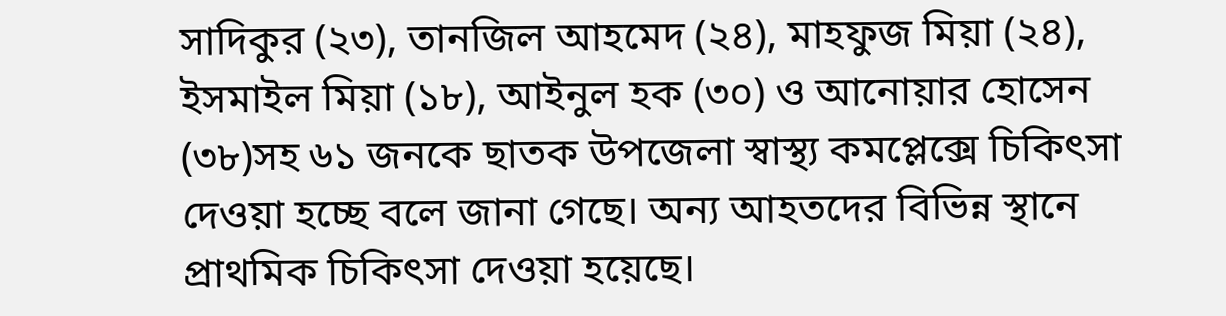সাদিকুর (২৩), তানজিল আহমেদ (২৪), মাহফুজ মিয়া (২৪), ইসমাইল মিয়া (১৮), আইনুল হক (৩০) ও আনোয়ার হোসেন (৩৮)সহ ৬১ জনকে ছাতক উপজেলা স্বাস্থ্য কমপ্লেক্সে চিকিৎসা দেওয়া হচ্ছে বলে জানা গেছে। অন্য আহতদের বিভিন্ন স্থানে প্রাথমিক চিকিৎসা দেওয়া হয়েছে।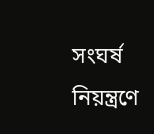সংঘর্ষ নিয়ন্ত্রণে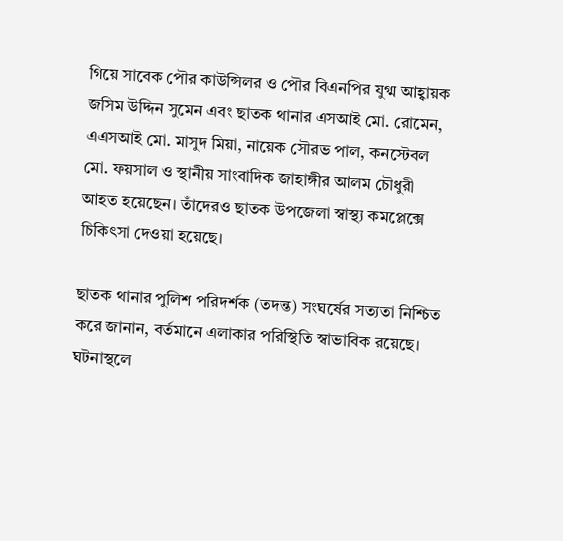গিয়ে সাবেক পৌর কাউন্সিলর ও পৌর বিএনপির যুগ্ম আহ্বায়ক জসিম উদ্দিন সুমেন এবং ছাতক থানার এসআই মো. রোমেন, এএসআই মো. মাসুদ মিয়া, নায়েক সৌরভ পাল, কনস্টেবল মো. ফয়সাল ও স্থানীয় সাংবাদিক জাহাঙ্গীর আলম চৌধুরী আহত হয়েছেন। তাঁদেরও ছাতক উপজেলা স্বাস্থ্য কমপ্লেক্সে চিকিৎসা দেওয়া হয়েছে।

ছাতক থানার পুলিশ পরিদর্শক (তদন্ত) সংঘর্ষের সত্যতা নিশ্চিত করে জানান, বর্তমানে এলাকার পরিস্থিতি স্বাভাবিক রয়েছে। ঘটনাস্থলে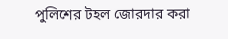পুলিশের টহল জোরদার করা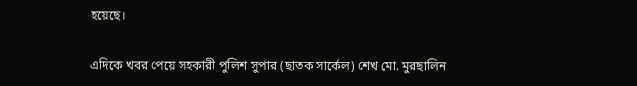হয়েছে।

এদিকে খবর পেয়ে সহকারী পুলিশ সুপার (ছাতক সার্কেল) শেখ মো. মুরছালিন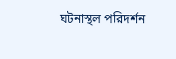ঘটনাস্থল পরিদর্শন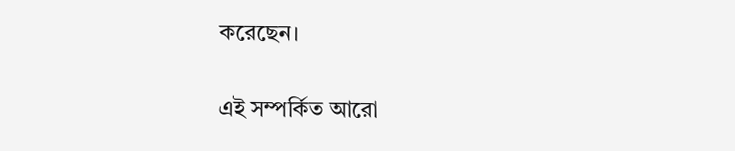করেছেন।

এই সম্পর্কিত আরো